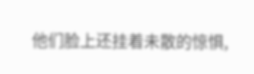他们脸上还挂着未散的惊惧,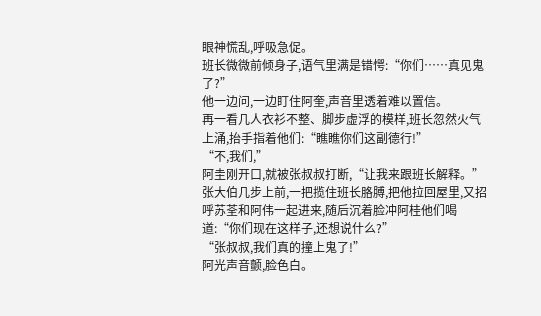眼神慌乱,呼吸急促。
班长微微前倾身子,语气里满是错愕:“你们……真见鬼了?”
他一边问,一边盯住阿奎,声音里透着难以置信。
再一看几人衣衫不整、脚步虚浮的模样,班长忽然火气上涌,抬手指着他们:“瞧瞧你们这副德行!”
“不,我们,”
阿圭刚开口,就被张叔叔打断,“让我来跟班长解释。”
张大伯几步上前,一把揽住班长胳膊,把他拉回屋里,又招呼苏荃和阿伟一起进来,随后沉着脸冲阿桂他们喝道:“你们现在这样子,还想说什么?”
“张叔叔,我们真的撞上鬼了!”
阿光声音颤,脸色白。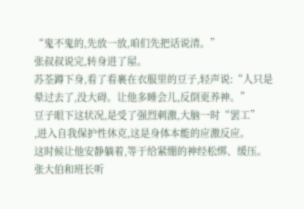“鬼不鬼的,先放一放,咱们先把话说清。”
张叔叔说完,转身进了屋。
苏荃蹲下身,看了看裹在衣服里的豆子,轻声说:“人只是晕过去了,没大碍。让他多睡会儿,反倒更养神。”
豆子眼下这状况,是受了强烈刺激,大脑一时“罢工”
,进入自我保护性休克,这是身体本能的应激反应。
这时候让他安静躺着,等于给紧绷的神经松绑、缓压。
张大伯和班长听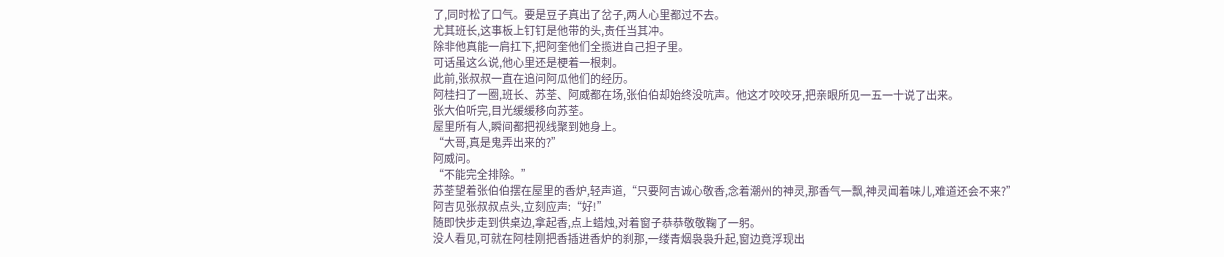了,同时松了口气。要是豆子真出了岔子,两人心里都过不去。
尤其班长,这事板上钉钉是他带的头,责任当其冲。
除非他真能一肩扛下,把阿奎他们全揽进自己担子里。
可话虽这么说,他心里还是梗着一根刺。
此前,张叔叔一直在追问阿瓜他们的经历。
阿桂扫了一圈,班长、苏荃、阿威都在场,张伯伯却始终没吭声。他这才咬咬牙,把亲眼所见一五一十说了出来。
张大伯听完,目光缓缓移向苏荃。
屋里所有人,瞬间都把视线聚到她身上。
“大哥,真是鬼弄出来的?”
阿威问。
“不能完全排除。”
苏荃望着张伯伯摆在屋里的香炉,轻声道,“只要阿吉诚心敬香,念着潮州的神灵,那香气一飘,神灵闻着味儿,难道还会不来?”
阿吉见张叔叔点头,立刻应声:“好!”
随即快步走到供桌边,拿起香,点上蜡烛,对着窗子恭恭敬敬鞠了一躬。
没人看见,可就在阿桂刚把香插进香炉的刹那,一缕青烟袅袅升起,窗边竟浮现出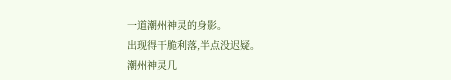一道潮州神灵的身影。
出现得干脆利落,半点没迟疑。
潮州神灵几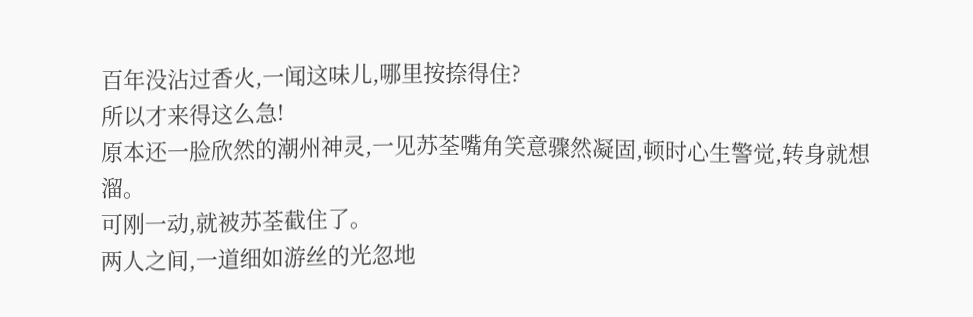百年没沾过香火,一闻这味儿,哪里按捺得住?
所以才来得这么急!
原本还一脸欣然的潮州神灵,一见苏荃嘴角笑意骤然凝固,顿时心生警觉,转身就想溜。
可刚一动,就被苏荃截住了。
两人之间,一道细如游丝的光忽地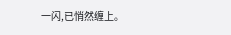一闪,已悄然缠上。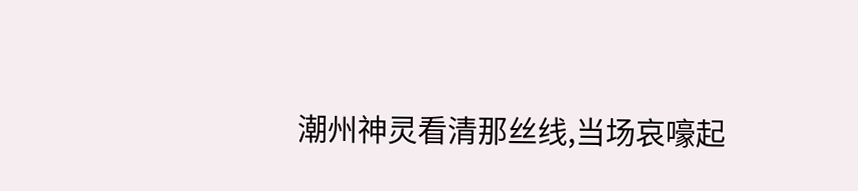潮州神灵看清那丝线,当场哀嚎起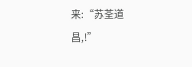来:“苏荃道昌,!”